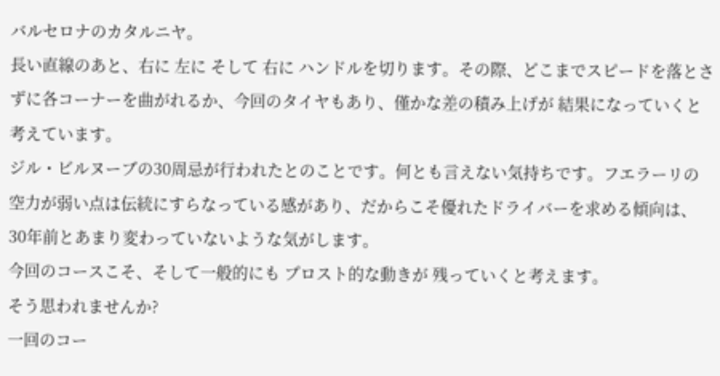バルセロナのカタルニヤ。
長い直線のあと、右に 左に そして 右に ハンドルを切ります。その際、どこまでスピードを落とさずに各コーナーを曲がれるか、今回のタイヤもあり、僅かな差の積み上げが 結果になっていくと考えています。
ジル・ビルヌーブの30周忌が行われたとのことです。何とも言えない気持ちです。フエラーリの空力が弱い点は伝統にすらなっている感があり、だからこそ優れたドライバーを求める傾向は、30年前とあまり変わっていないような気がします。
今回のコースこそ、そして一般的にも プロスト的な動きが 残っていくと考えます。
そう思われませんか?
一回のコー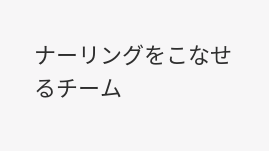ナーリングをこなせるチーム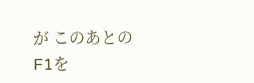が このあとのF1を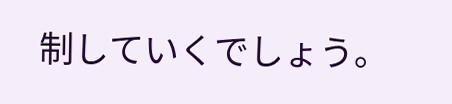制していくでしょう。